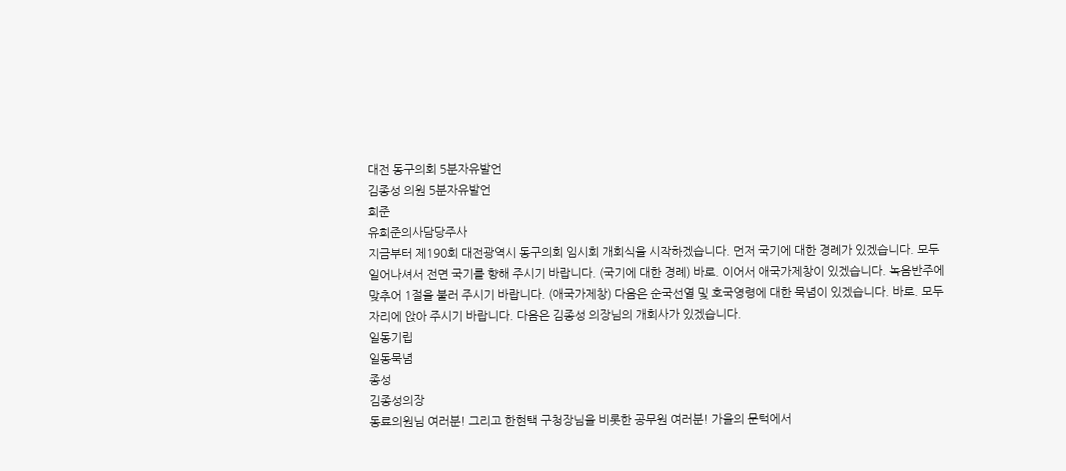대전 동구의회 5분자유발언
김종성 의원 5분자유발언
희준
유희준의사담당주사
지금부터 제190회 대전광역시 동구의회 임시회 개회식을 시작하겠습니다. 먼저 국기에 대한 경례가 있겠습니다. 모두 일어나셔서 전면 국기를 향해 주시기 바랍니다. (국기에 대한 경례) 바로. 이어서 애국가제창이 있겠습니다. 녹음반주에 맞추어 1절을 불러 주시기 바랍니다. (애국가제창) 다음은 순국선열 및 호국영령에 대한 묵념이 있겠습니다. 바로. 모두 자리에 앉아 주시기 바랍니다. 다음은 김종성 의장님의 개회사가 있겠습니다.
일동기립
일동묵념
종성
김종성의장
동료의원님 여러분! 그리고 한현택 구청장님을 비롯한 공무원 여러분! 가을의 문턱에서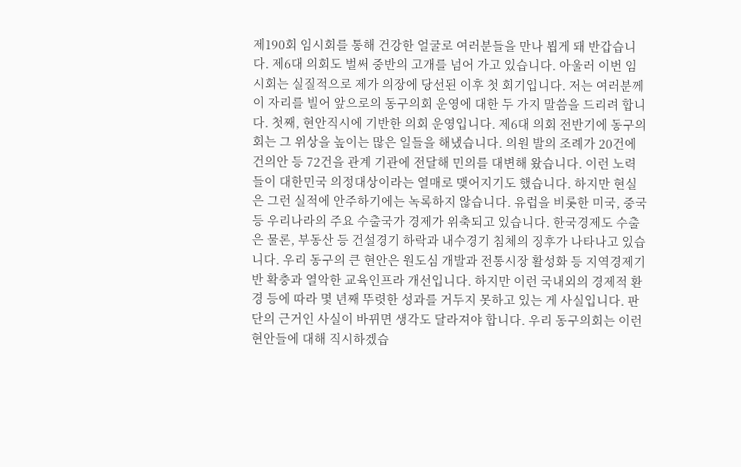제190회 임시회를 통해 건강한 얼굴로 여러분들을 만나 뵙게 돼 반갑습니다. 제6대 의회도 벌써 중반의 고개를 넘어 가고 있습니다. 아울러 이번 임시회는 실질적으로 제가 의장에 당선된 이후 첫 회기입니다. 저는 여러분께 이 자리를 빌어 앞으로의 동구의회 운영에 대한 두 가지 말씀을 드리려 합니다. 첫째, 현안직시에 기반한 의회 운영입니다. 제6대 의회 전반기에 동구의회는 그 위상을 높이는 많은 일들을 해냈습니다. 의원 발의 조례가 20건에 건의안 등 72건을 관계 기관에 전달해 민의를 대변해 왔습니다. 이런 노력들이 대한민국 의정대상이라는 열매로 맺어지기도 했습니다. 하지만 현실은 그런 실적에 안주하기에는 녹록하지 않습니다. 유럽을 비롯한 미국, 중국 등 우리나라의 주요 수출국가 경제가 위축되고 있습니다. 한국경제도 수출은 물론, 부동산 등 건설경기 하락과 내수경기 침체의 징후가 나타나고 있습니다. 우리 동구의 큰 현안은 원도심 개발과 전통시장 활성화 등 지역경제기반 확충과 열악한 교육인프라 개선입니다. 하지만 이런 국내외의 경제적 환경 등에 따라 몇 년째 뚜렷한 성과를 거두지 못하고 있는 게 사실입니다. 판단의 근거인 사실이 바뀌면 생각도 달라져야 합니다. 우리 동구의회는 이런 현안들에 대해 직시하겠습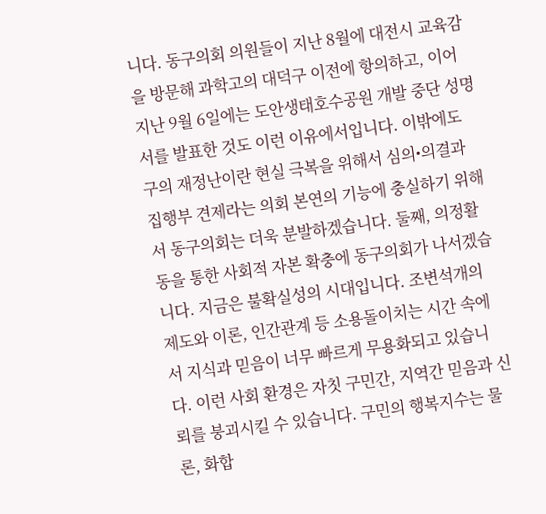니다. 동구의회 의원들이 지난 8월에 대전시 교육감을 방문해 과학고의 대덕구 이전에 항의하고, 이어 지난 9월 6일에는 도안생태호수공원 개발 중단 성명서를 발표한 것도 이런 이유에서입니다. 이밖에도 구의 재정난이란 현실 극복을 위해서 심의•의결과 집행부 견제라는 의회 본연의 기능에 충실하기 위해서 동구의회는 더욱 분발하겠습니다. 둘째, 의정활동을 통한 사회적 자본 확충에 동구의회가 나서겠습니다. 지금은 불확실성의 시대입니다. 조변석개의 제도와 이론, 인간관계 등 소용돌이치는 시간 속에서 지식과 믿음이 너무 빠르게 무용화되고 있습니다. 이런 사회 환경은 자칫 구민간, 지역간 믿음과 신뢰를 붕괴시킬 수 있습니다. 구민의 행복지수는 물론, 화합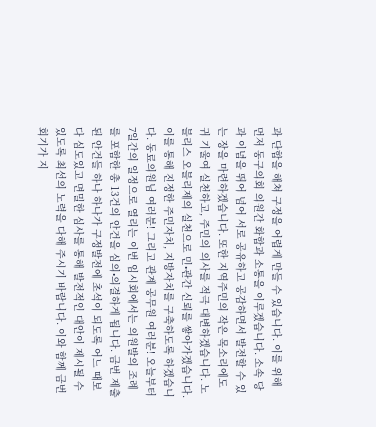과 단합을 해쳐 구정을 어렵게 만들 수 있습니다. 이를 위해 먼저 동구의회 의원간 화합과 소통을 이루겠습니다. 소속 당과 이념을 뛰어 넘어 서로 공유하고 공감하면서 발전할 수 있는 장을 마련하겠습니다. 또한 지역주민의 작은 목소리에도 귀 기울여 실천하고, 주민의 의사를 적극 대변하겠습니다. 노블리스 오블리제의 실천으로 민•관간 신뢰를 쌓아가겠습니다. 이를 통해 진정한 주민자치, 지방자치를 구축하도록 하겠습니다. 동료의원님 여러분! 그리고 관계 공무원 여러분! 오늘부터 7일간의 일정으로 열리는 이번 임시회에서는 의원발의 조례를 포함한 총 13건의 안건을 심의•의결하게 됩니다. 금번 제출된 안건들 하나 하나가 구정발전에 초석이 되도록 어느 때보다 심도있고 면밀한 심사를 통해 발전적인 대안이 제시될 수 있도록 최선의 노력을 다해 주시기 바랍니다. 이와 함께 금번 회기가 지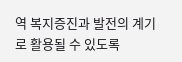역 복지증진과 발전의 계기로 활용될 수 있도록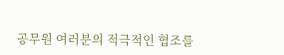공무원 여러분의 적극적인 협조를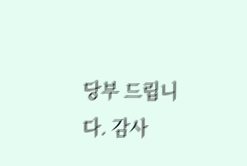당부 드립니다. 감사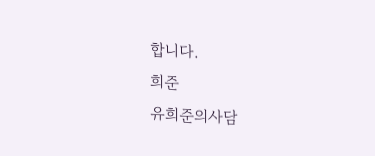합니다.
희준
유희준의사담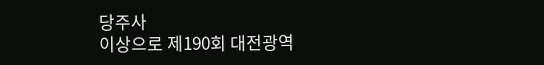당주사
이상으로 제190회 대전광역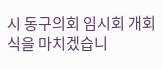시 동구의회 임시회 개회식을 마치겠습니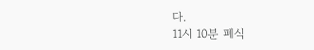다.
11시 10분 폐식